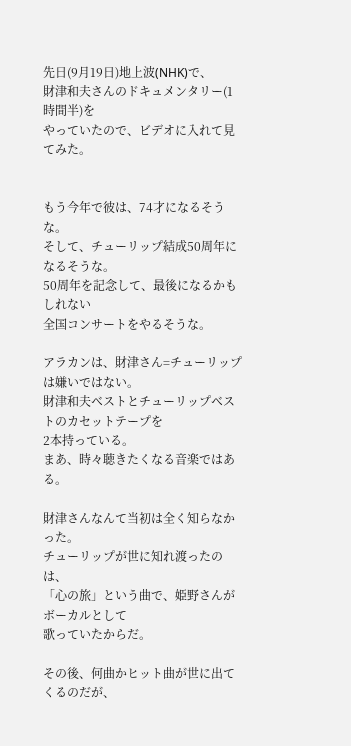先日(9月19日)地上波(NHK)で、
財津和夫さんのドキュメンタリー(1時間半)を
やっていたので、ビデオに入れて見てみた。


もう今年で彼は、74才になるそうな。
そして、チューリップ結成50周年になるそうな。
50周年を記念して、最後になるかもしれない
全国コンサートをやるそうな。

アラカンは、財津さん=チューリップは嫌いではない。
財津和夫ベストとチューリップベストのカセットテープを
2本持っている。
まあ、時々聴きたくなる音楽ではある。

財津さんなんて当初は全く知らなかった。
チューリップが世に知れ渡ったのは、
「心の旅」という曲で、姫野さんがボーカルとして
歌っていたからだ。

その後、何曲かヒット曲が世に出てくるのだが、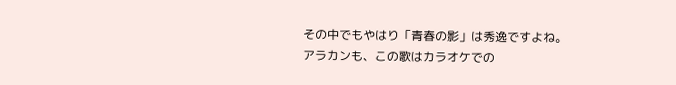その中でもやはり「青春の影」は秀逸ですよね。
アラカンも、この歌はカラオケでの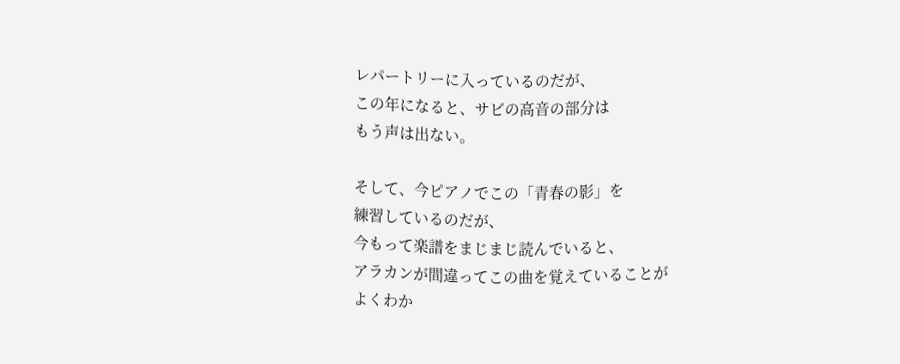レパートリーに入っているのだが、
この年になると、サビの高音の部分は
もう声は出ない。

そして、今ピアノでこの「青春の影」を
練習しているのだが、
今もって楽譜をまじまじ読んでいると、
アラカンが間違ってこの曲を覚えていることが
よくわか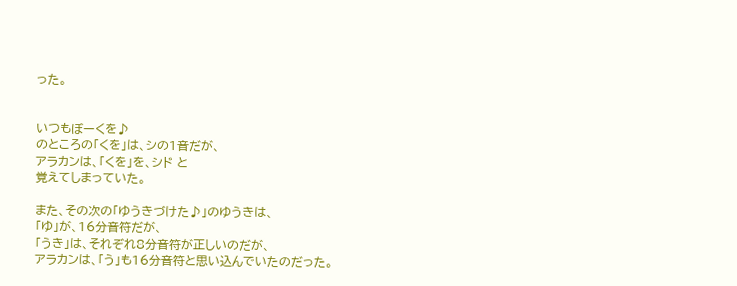った。


いつもぼーくを♪
のところの「くを」は、シの1音だが、
アラカンは、「くを」を、シド と
覚えてしまっていた。

また、その次の「ゆうきづけた♪」のゆうきは、
「ゆ」が、16分音符だが、
「うき」は、それぞれ8分音符が正しいのだが、
アラカンは、「う」も16分音符と思い込んでいたのだった。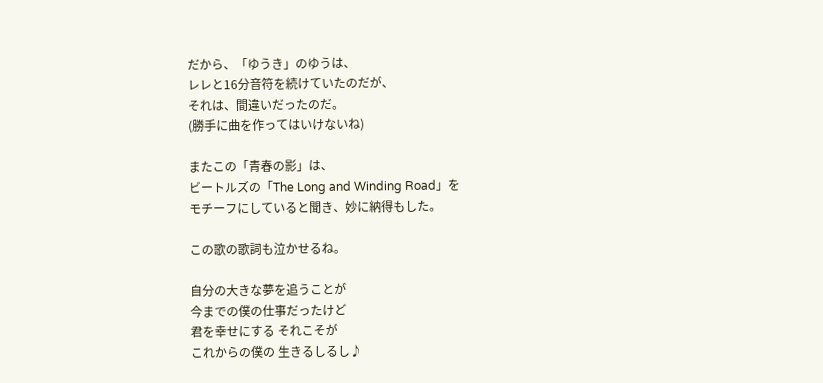だから、「ゆうき」のゆうは、
レレと16分音符を続けていたのだが、
それは、間違いだったのだ。
(勝手に曲を作ってはいけないね)

またこの「青春の影」は、
ビートルズの「The Long and Winding Road」を
モチーフにしていると聞き、妙に納得もした。

この歌の歌詞も泣かせるね。

自分の大きな夢を追うことが
今までの僕の仕事だったけど
君を幸せにする それこそが
これからの僕の 生きるしるし♪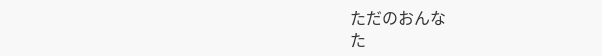ただのおんな
た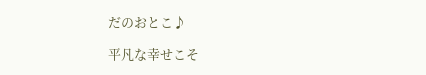だのおとこ♪

平凡な幸せこそ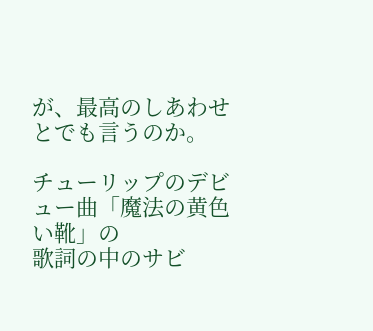が、最高のしあわせとでも言うのか。

チューリップのデビュー曲「魔法の黄色い靴」の
歌詞の中のサビ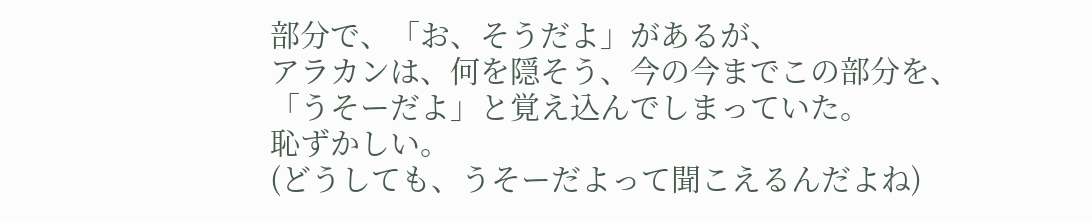部分で、「お、そうだよ」があるが、
アラカンは、何を隠そう、今の今までこの部分を、
「うそーだよ」と覚え込んでしまっていた。
恥ずかしい。
(どうしても、うそーだよって聞こえるんだよね)